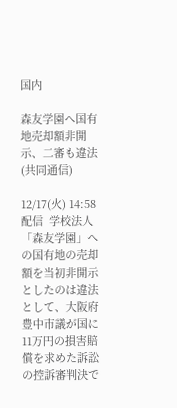国内

森友学園へ国有地売却額非開示、二審も違法(共同通信)

12/17(火) 14:58配信  学校法人「森友学園」への国有地の売却額を当初非開示としたのは違法として、大阪府豊中市議が国に11万円の損害賠償を求めた訴訟の控訴審判決で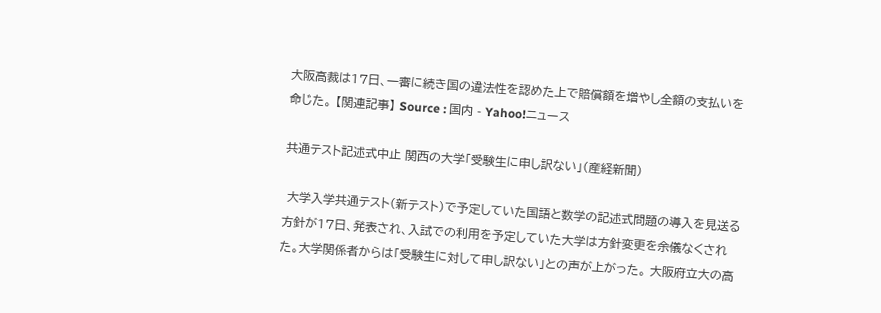大阪高裁は17日、一審に続き国の違法性を認めた上で賠償額を増やし全額の支払いを命じた。 【関連記事】 Source : 国内 - Yahoo!ニュース

共通テスト記述式中止 関西の大学「受験生に申し訳ない」(産経新聞)

 大学入学共通テスト(新テスト)で予定していた国語と数学の記述式問題の導入を見送る方針が17日、発表され、入試での利用を予定していた大学は方針変更を余儀なくされた。大学関係者からは「受験生に対して申し訳ない」との声が上がった。 大阪府立大の高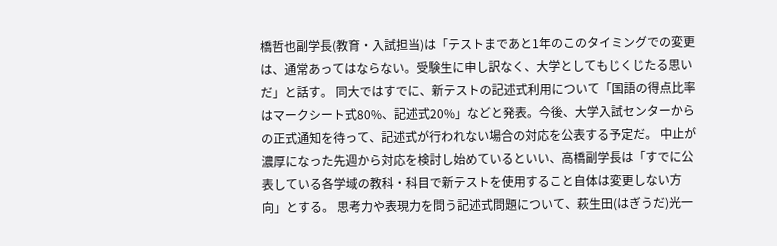橋哲也副学長(教育・入試担当)は「テストまであと1年のこのタイミングでの変更は、通常あってはならない。受験生に申し訳なく、大学としてもじくじたる思いだ」と話す。 同大ではすでに、新テストの記述式利用について「国語の得点比率はマークシート式80%、記述式20%」などと発表。今後、大学入試センターからの正式通知を待って、記述式が行われない場合の対応を公表する予定だ。 中止が濃厚になった先週から対応を検討し始めているといい、高橋副学長は「すでに公表している各学域の教科・科目で新テストを使用すること自体は変更しない方向」とする。 思考力や表現力を問う記述式問題について、萩生田(はぎうだ)光一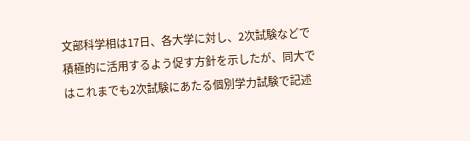文部科学相は17日、各大学に対し、2次試験などで積極的に活用するよう促す方針を示したが、同大ではこれまでも2次試験にあたる個別学力試験で記述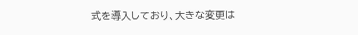式を導入しており、大きな変更は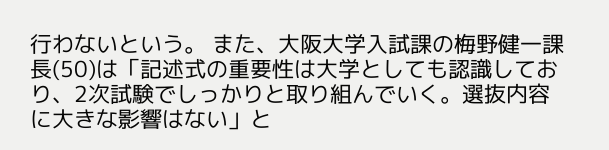行わないという。 また、大阪大学入試課の梅野健一課長(50)は「記述式の重要性は大学としても認識しており、2次試験でしっかりと取り組んでいく。選抜内容に大きな影響はない」と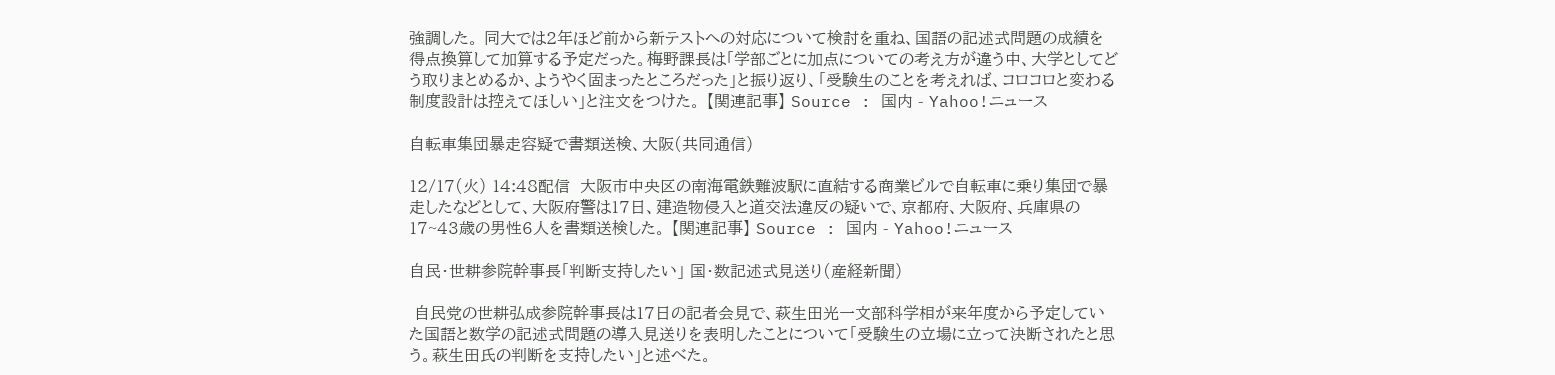強調した。 同大では2年ほど前から新テストへの対応について検討を重ね、国語の記述式問題の成績を得点換算して加算する予定だった。梅野課長は「学部ごとに加点についての考え方が違う中、大学としてどう取りまとめるか、ようやく固まったところだった」と振り返り、「受験生のことを考えれば、コロコロと変わる制度設計は控えてほしい」と注文をつけた。 【関連記事】 Source : 国内 - Yahoo!ニュース

自転車集団暴走容疑で書類送検、大阪(共同通信)

12/17(火) 14:48配信  大阪市中央区の南海電鉄難波駅に直結する商業ビルで自転車に乗り集団で暴走したなどとして、大阪府警は17日、建造物侵入と道交法違反の疑いで、京都府、大阪府、兵庫県の17~43歳の男性6人を書類送検した。 【関連記事】 Source : 国内 - Yahoo!ニュース

自民・世耕参院幹事長「判断支持したい」 国・数記述式見送り(産経新聞)

 自民党の世耕弘成参院幹事長は17日の記者会見で、萩生田光一文部科学相が来年度から予定していた国語と数学の記述式問題の導入見送りを表明したことについて「受験生の立場に立って決断されたと思う。萩生田氏の判断を支持したい」と述べた。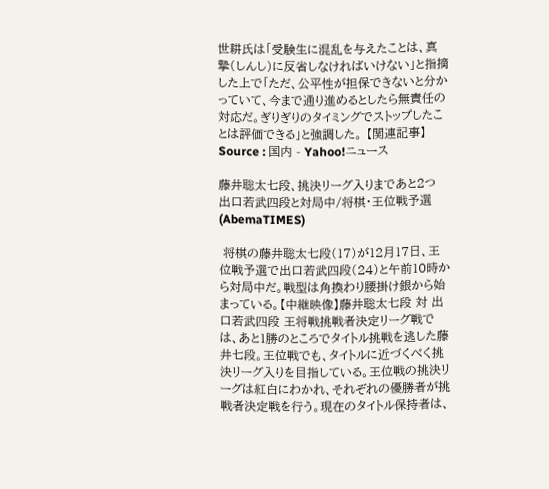世耕氏は「受験生に混乱を与えたことは、真摯(しんし)に反省しなければいけない」と指摘した上で「ただ、公平性が担保できないと分かっていて、今まで通り進めるとしたら無責任の対応だ。ぎりぎりのタイミングでストップしたことは評価できる」と強調した。 【関連記事】 Source : 国内 - Yahoo!ニュース

藤井聡太七段、挑決リーグ入りまであと2つ 出口若武四段と対局中/将棋・王位戦予選(AbemaTIMES)

 将棋の藤井聡太七段(17)が12月17日、王位戦予選で出口若武四段(24)と午前10時から対局中だ。戦型は角換わり腰掛け銀から始まっている。【中継映像】藤井聡太七段 対 出口若武四段 王将戦挑戦者決定リーグ戦では、あと1勝のところでタイトル挑戦を逃した藤井七段。王位戦でも、タイトルに近づくべく挑決リーグ入りを目指している。王位戦の挑決リーグは紅白にわかれ、それぞれの優勝者が挑戦者決定戦を行う。現在のタイトル保持者は、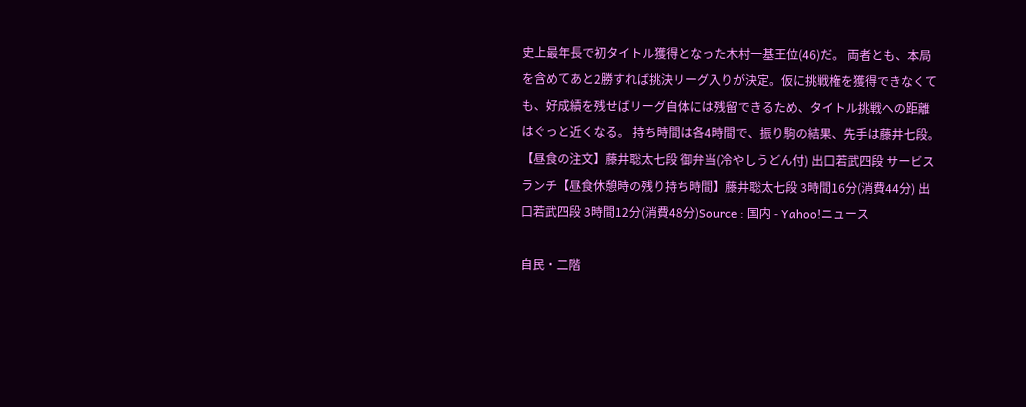史上最年長で初タイトル獲得となった木村一基王位(46)だ。 両者とも、本局を含めてあと2勝すれば挑決リーグ入りが決定。仮に挑戦権を獲得できなくても、好成績を残せばリーグ自体には残留できるため、タイトル挑戦への距離はぐっと近くなる。 持ち時間は各4時間で、振り駒の結果、先手は藤井七段。【昼食の注文】藤井聡太七段 御弁当(冷やしうどん付) 出口若武四段 サービスランチ【昼食休憩時の残り持ち時間】藤井聡太七段 3時間16分(消費44分) 出口若武四段 3時間12分(消費48分)Source : 国内 - Yahoo!ニュース

自民・二階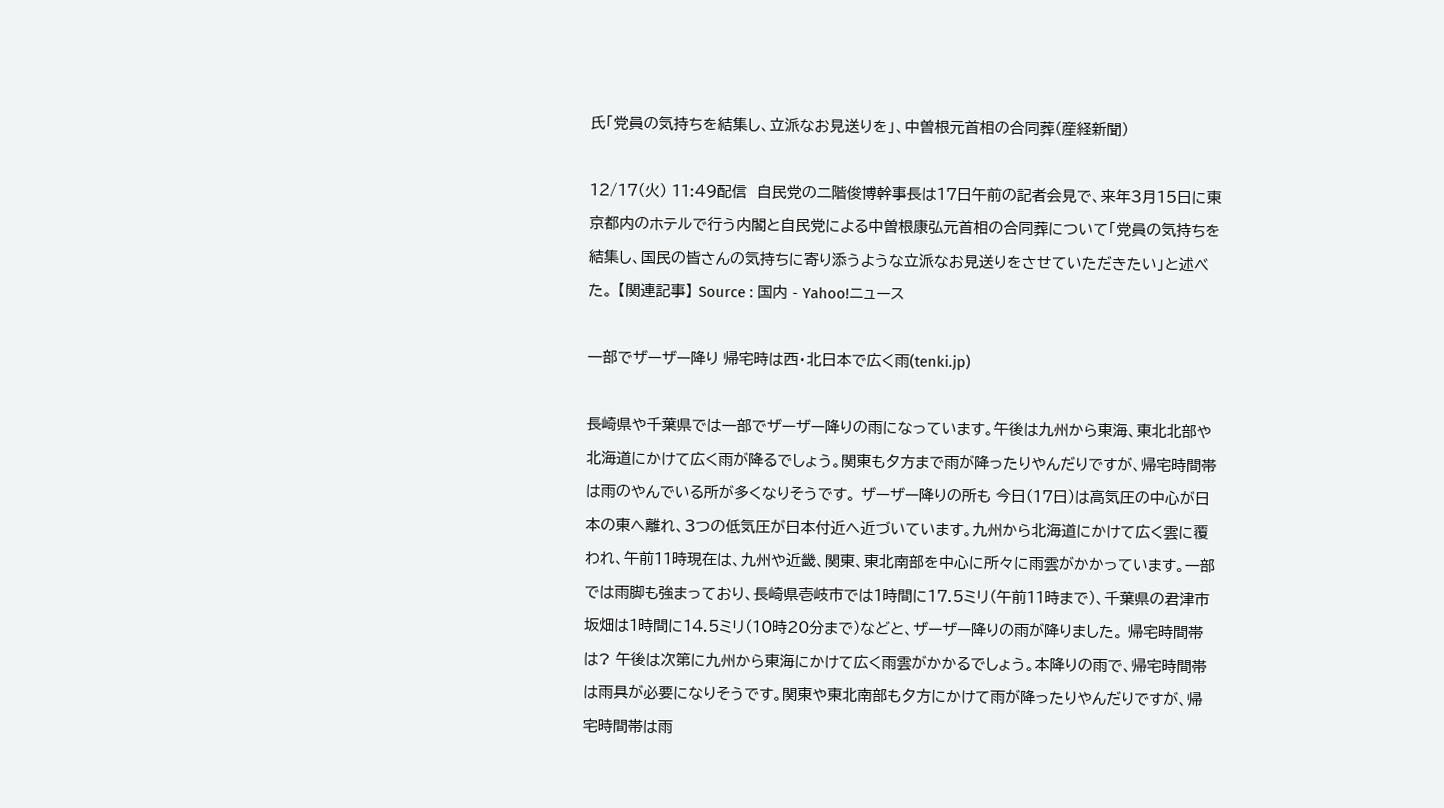氏「党員の気持ちを結集し、立派なお見送りを」、中曽根元首相の合同葬(産経新聞)

12/17(火) 11:49配信  自民党の二階俊博幹事長は17日午前の記者会見で、来年3月15日に東京都内のホテルで行う内閣と自民党による中曽根康弘元首相の合同葬について「党員の気持ちを結集し、国民の皆さんの気持ちに寄り添うような立派なお見送りをさせていただきたい」と述べた。 【関連記事】 Source : 国内 - Yahoo!ニュース

一部でザーザー降り 帰宅時は西・北日本で広く雨(tenki.jp)

長崎県や千葉県では一部でザーザー降りの雨になっています。午後は九州から東海、東北北部や北海道にかけて広く雨が降るでしょう。関東も夕方まで雨が降ったりやんだりですが、帰宅時間帯は雨のやんでいる所が多くなりそうです。 ザーザー降りの所も 今日(17日)は高気圧の中心が日本の東へ離れ、3つの低気圧が日本付近へ近づいています。九州から北海道にかけて広く雲に覆われ、午前11時現在は、九州や近畿、関東、東北南部を中心に所々に雨雲がかかっています。一部では雨脚も強まっており、長崎県壱岐市では1時間に17.5ミリ(午前11時まで)、千葉県の君津市坂畑は1時間に14.5ミリ(10時20分まで)などと、ザーザー降りの雨が降りました。 帰宅時間帯は? 午後は次第に九州から東海にかけて広く雨雲がかかるでしょう。本降りの雨で、帰宅時間帯は雨具が必要になりそうです。関東や東北南部も夕方にかけて雨が降ったりやんだりですが、帰宅時間帯は雨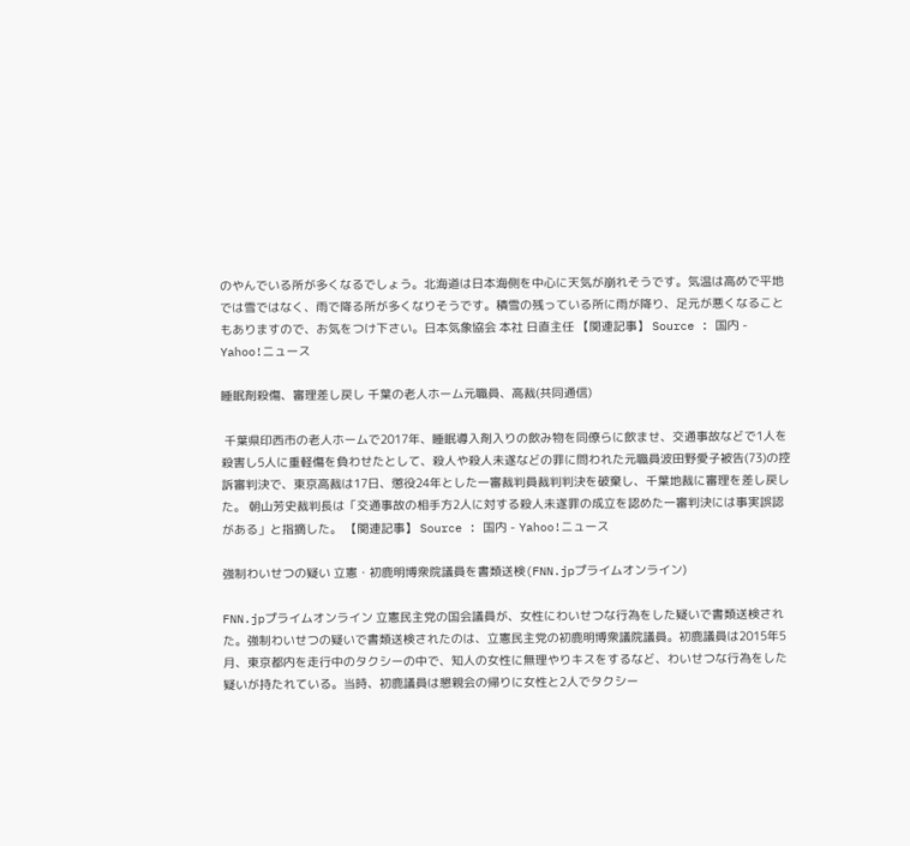のやんでいる所が多くなるでしょう。北海道は日本海側を中心に天気が崩れそうです。気温は高めで平地では雪ではなく、雨で降る所が多くなりそうです。積雪の残っている所に雨が降り、足元が悪くなることもありますので、お気をつけ下さい。日本気象協会 本社 日直主任 【関連記事】 Source : 国内 - Yahoo!ニュース

睡眠剤殺傷、審理差し戻し 千葉の老人ホーム元職員、高裁(共同通信)

 千葉県印西市の老人ホームで2017年、睡眠導入剤入りの飲み物を同僚らに飲ませ、交通事故などで1人を殺害し5人に重軽傷を負わせたとして、殺人や殺人未遂などの罪に問われた元職員波田野愛子被告(73)の控訴審判決で、東京高裁は17日、懲役24年とした一審裁判員裁判判決を破棄し、千葉地裁に審理を差し戻した。 朝山芳史裁判長は「交通事故の相手方2人に対する殺人未遂罪の成立を認めた一審判決には事実誤認がある」と指摘した。 【関連記事】 Source : 国内 - Yahoo!ニュース

強制わいせつの疑い 立憲・初鹿明博衆院議員を書類送検(FNN.jpプライムオンライン)

FNN.jpプライムオンライン 立憲民主党の国会議員が、女性にわいせつな行為をした疑いで書類送検された。強制わいせつの疑いで書類送検されたのは、立憲民主党の初鹿明博衆議院議員。初鹿議員は2015年5月、東京都内を走行中のタクシーの中で、知人の女性に無理やりキスをするなど、わいせつな行為をした疑いが持たれている。当時、初鹿議員は懇親会の帰りに女性と2人でタクシー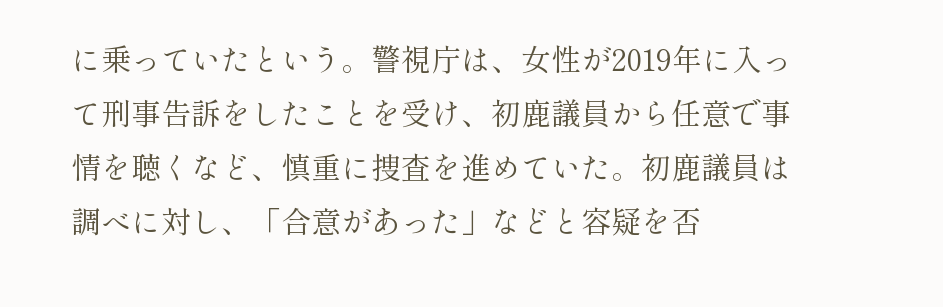に乗っていたという。警視庁は、女性が2019年に入って刑事告訴をしたことを受け、初鹿議員から任意で事情を聴くなど、慎重に捜査を進めていた。初鹿議員は調べに対し、「合意があった」などと容疑を否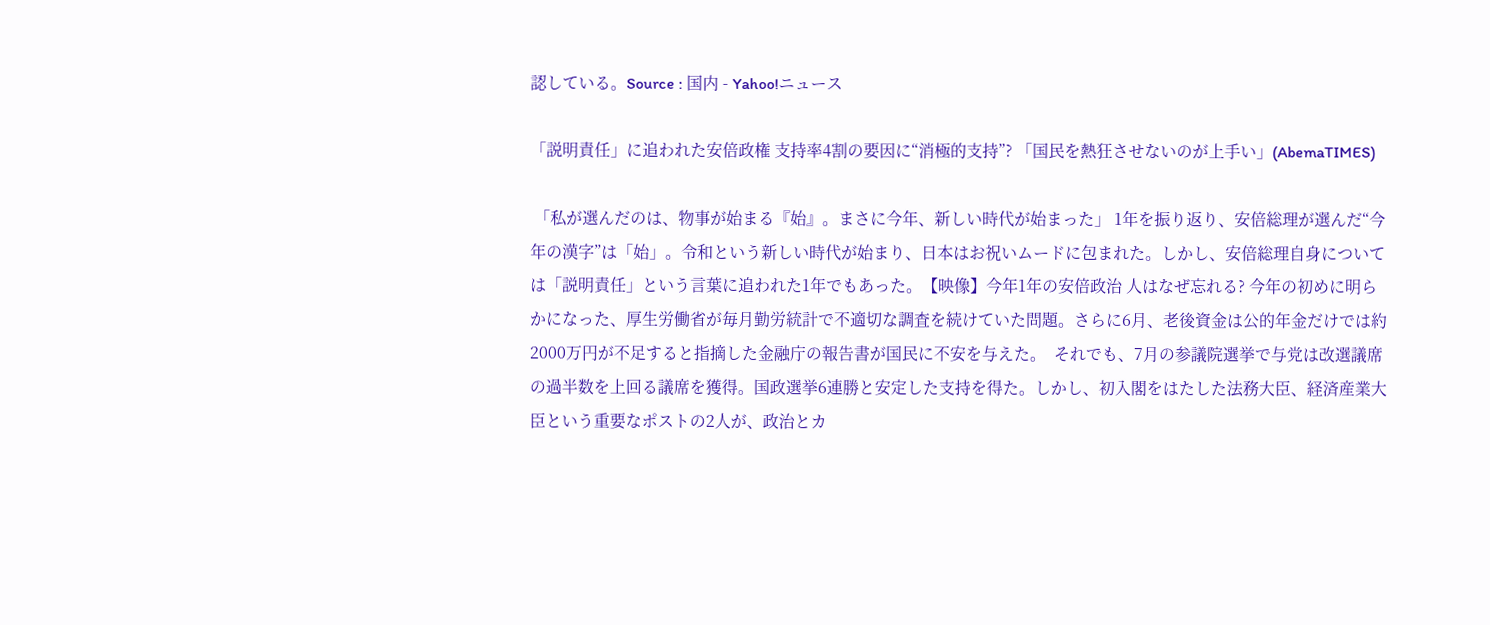認している。Source : 国内 - Yahoo!ニュース

「説明責任」に追われた安倍政権 支持率4割の要因に“消極的支持”? 「国民を熱狂させないのが上手い」(AbemaTIMES)

 「私が選んだのは、物事が始まる『始』。まさに今年、新しい時代が始まった」 1年を振り返り、安倍総理が選んだ“今年の漢字”は「始」。令和という新しい時代が始まり、日本はお祝いムードに包まれた。しかし、安倍総理自身については「説明責任」という言葉に追われた1年でもあった。【映像】今年1年の安倍政治 人はなぜ忘れる? 今年の初めに明らかになった、厚生労働省が毎月勤労統計で不適切な調査を続けていた問題。さらに6月、老後資金は公的年金だけでは約2000万円が不足すると指摘した金融庁の報告書が国民に不安を与えた。  それでも、7月の参議院選挙で与党は改選議席の過半数を上回る議席を獲得。国政選挙6連勝と安定した支持を得た。しかし、初入閣をはたした法務大臣、経済産業大臣という重要なポストの2人が、政治とカ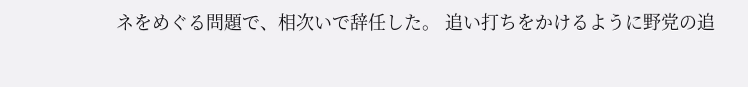ネをめぐる問題で、相次いで辞任した。 追い打ちをかけるように野党の追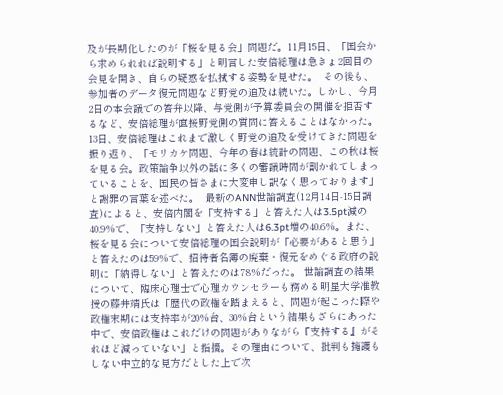及が長期化したのが「桜を見る会」問題だ。11月15日、「国会から求められれば説明する」と明言した安倍総理は急きょ2回目の会見を開き、自らの疑惑を払拭する姿勢を見せた。  その後も、参加者のデータ復元問題など野党の追及は続いた。しかし、今月2日の本会議での答弁以降、与党側が予算委員会の開催を拒否するなど、安倍総理が直接野党側の質問に答えることはなかった。 13日、安倍総理はこれまで激しく野党の追及を受けてきた問題を振り返り、「モリカケ問題、今年の春は統計の問題、この秋は桜を見る会。政策論争以外の話に多くの審議時間が割かれてしまっていることを、国民の皆さまに大変申し訳なく思っております」と謝罪の言葉を述べた。  最新のANN世論調査(12月14日-15日調査)によると、安倍内閣を「支持する」と答えた人は3.5pt減の40.9%で、「支持しない」と答えた人は6.3pt増の40.6%。また、桜を見る会について安倍総理の国会説明が「必要があると思う」と答えたのは59%で、招待者名簿の廃棄・復元をめぐる政府の説明に「納得しない」と答えたのは78%だった。 世論調査の結果について、臨床心理士で心理カウンセラーも務める明星大学准教授の藤井靖氏は「歴代の政権を踏まえると、問題が起こった際や政権末期には支持率が20%台、30%台という結果もざらにあった中で、安倍政権はこれだけの問題がありながら『支持する』がそれほど減っていない」と指摘。その理由について、批判も擁護もしない中立的な見方だとした上で次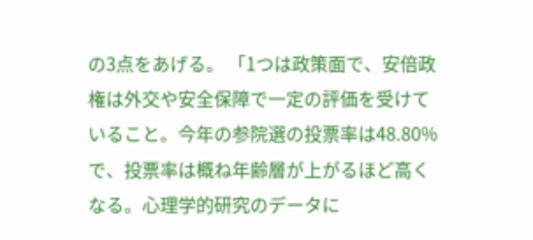の3点をあげる。 「1つは政策面で、安倍政権は外交や安全保障で一定の評価を受けていること。今年の参院選の投票率は48.80%で、投票率は概ね年齢層が上がるほど高くなる。心理学的研究のデータに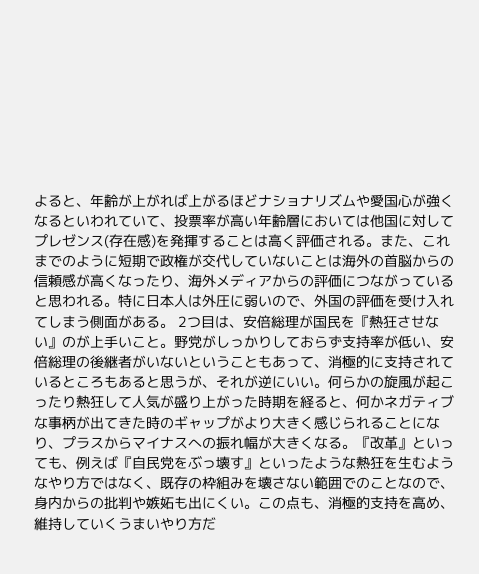よると、年齢が上がれば上がるほどナショナリズムや愛国心が強くなるといわれていて、投票率が高い年齢層においては他国に対してプレゼンス(存在感)を発揮することは高く評価される。また、これまでのように短期で政権が交代していないことは海外の首脳からの信頼感が高くなったり、海外メディアからの評価につながっていると思われる。特に日本人は外圧に弱いので、外国の評価を受け入れてしまう側面がある。 2つ目は、安倍総理が国民を『熱狂させない』のが上手いこと。野党がしっかりしておらず支持率が低い、安倍総理の後継者がいないということもあって、消極的に支持されているところもあると思うが、それが逆にいい。何らかの旋風が起こったり熱狂して人気が盛り上がった時期を経ると、何かネガティブな事柄が出てきた時のギャップがより大きく感じられることになり、プラスからマイナスへの振れ幅が大きくなる。『改革』といっても、例えば『自民党をぶっ壊す』といったような熱狂を生むようなやり方ではなく、既存の枠組みを壊さない範囲でのことなので、身内からの批判や嫉妬も出にくい。この点も、消極的支持を高め、維持していくうまいやり方だ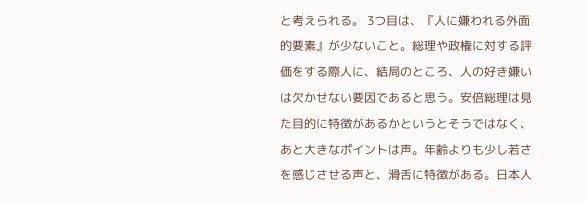と考えられる。 3つ目は、『人に嫌われる外面的要素』が少ないこと。総理や政権に対する評価をする際人に、結局のところ、人の好き嫌いは欠かせない要因であると思う。安倍総理は見た目的に特徴があるかというとそうではなく、あと大きなポイントは声。年齢よりも少し若さを感じさせる声と、滑舌に特徴がある。日本人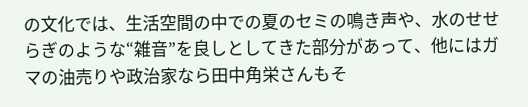の文化では、生活空間の中での夏のセミの鳴き声や、水のせせらぎのような“雑音”を良しとしてきた部分があって、他にはガマの油売りや政治家なら田中角栄さんもそ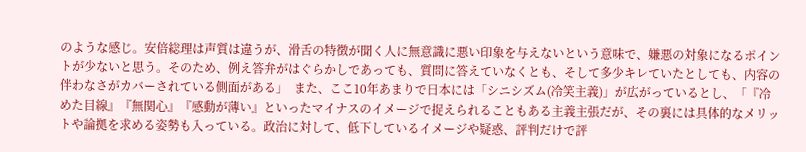のような感じ。安倍総理は声質は違うが、滑舌の特徴が聞く人に無意識に悪い印象を与えないという意味で、嫌悪の対象になるポイントが少ないと思う。そのため、例え答弁がはぐらかしであっても、質問に答えていなくとも、そして多少キレていたとしても、内容の伴わなさがカバーされている側面がある」  また、ここ10年あまりで日本には「シニシズム(冷笑主義)」が広がっているとし、「『冷めた目線』『無関心』『感動が薄い』といったマイナスのイメージで捉えられることもある主義主張だが、その裏には具体的なメリットや論拠を求める姿勢も入っている。政治に対して、低下しているイメージや疑惑、評判だけで評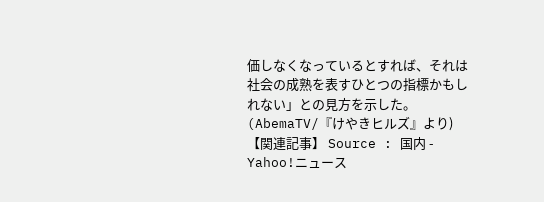価しなくなっているとすれば、それは社会の成熟を表すひとつの指標かもしれない」との見方を示した。(AbemaTV/『けやきヒルズ』より) 【関連記事】 Source : 国内 - Yahoo!ニュース